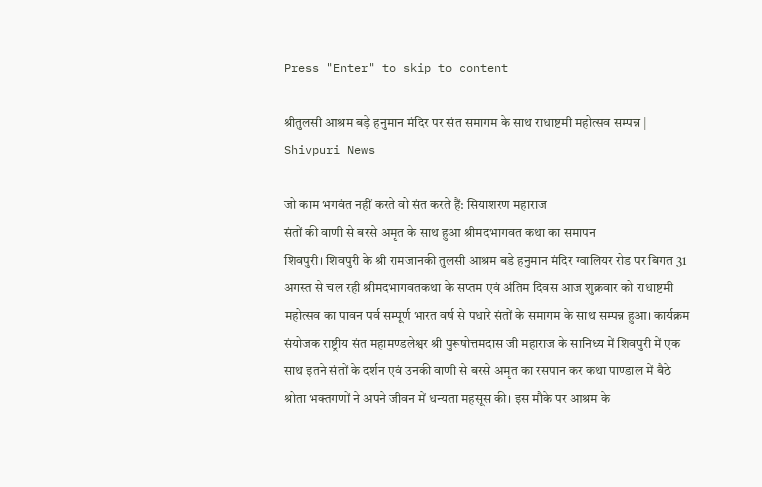Press "Enter" to skip to content

श्रीतुलसी आश्रम बड़े हनुमान मंदिर पर संत समागम के साथ राधाष्टमी महोत्सव सम्पन्न | Shivpuri News

जो काम भगवंत नहीं करते वो संत करते हैं: सियाशरण महाराज
संतों की वाणी से बरसे अमृत के साथ हुआ श्रीमदभागवत कथा का समापन
शिवपुरी। शिवपुरी के श्री रामजानकी तुलसी आश्रम बडे हनुमान मंदिर ग्वालियर रोड पर बिगत 31 अगस्त से चल रही श्रीमदभागवतकथा के सप्तम एवं अंतिम दिवस आज शुक्रवार को राधाष्टमी महोत्सव का पावन पर्व सम्पूर्ण भारत वर्ष से पधारे संतों के समागम के साथ सम्पन्न हुआ। कार्यक्रम संयोजक राष्ट्रीय संत महामण्डलेश्वर श्री पुरूषोत्तमदास जी महाराज के सानिध्य में शिवपुरी में एक साथ इतने संतों के दर्शन एवं उनकी वाणी से बरसे अमृत का रसपान कर कथा पाण्डाल में बैठे श्रोता भक्तगणों ने अपने जीवन में धन्यता महसूस की। इस मौके पर आश्रम के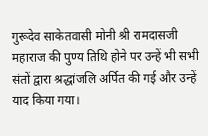गुरूदेव साकेतवासी मोनी श्री रामदासजी महाराज की पुण्य तिथि होने पर उन्हें भी सभी संतों द्वारा श्रद्धांजलि अर्पित की गई और उन्हें याद किया गया।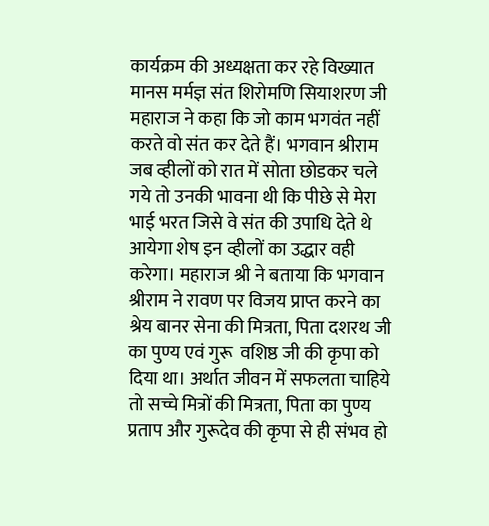कार्यक्रम की अध्यक्षता कर रहे विख्यात मानस मर्मज्ञ संत शिरोमणि सियाशरण जी महाराज ने कहा कि जो काम भगवंत नहीं करते वो संत कर देते हैं। भगवान श्रीराम जब व्हीलों को रात में सोता छोडकर चले गये तो उनकी भावना थी कि पीछे से मेरा भाई भरत जिसे वे संत की उपाधि देते थे आयेगा शेष इन व्हीलों का उद्धार वही करेगा। महाराज श्री ने बताया कि भगवान श्रीराम ने रावण पर विजय प्राप्त करने का श्रेय बानर सेना की मित्रता, पिता दशरथ जी का पुण्य एवं गुरू  वशिष्ठ जी की कृपा को दिया था। अर्थात जीवन में सफलता चाहिये तो सच्चे मित्रों की मित्रता, पिता का पुण्य प्रताप और गुरूदेव की कृपा से ही संभव हो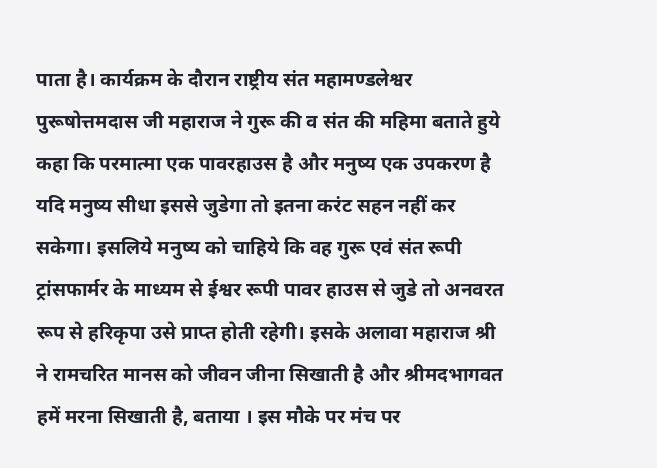पाता है। कार्यक्रम के दौरान राष्ट्रीय संत महामण्डलेश्वर पुरूषोत्तमदास जी महाराज ने गुरू की व संत की महिमा बताते हुये कहा कि परमात्मा एक पावरहाउस है और मनुष्य एक उपकरण है यदि मनुष्य सीधा इससे जुडेगा तो इतना करंट सहन नहीं कर सकेगा। इसलिये मनुष्य को चाहिये कि वह गुरू एवं संत रूपी ट्रांसफार्मर के माध्यम से ईश्वर रूपी पावर हाउस से जुडे तो अनवरत रूप से हरिकृपा उसे प्राप्त होती रहेगी। इसके अलावा महाराज श्री ने रामचरित मानस को जीवन जीना सिखाती है और श्रीमदभागवत हमें मरना सिखाती है, बताया । इस मौके पर मंच पर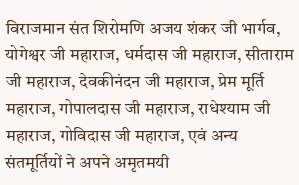विराजमान संत शिरोमणि अजय शंकर जी भार्गव, योगेश्वर जी महाराज, धर्मदास जी महाराज, सीताराम जी महाराज, देवकीनंदन जी महाराज, प्रेम मूर्ति महाराज, गोपालदास जी महाराज, राधेश्याम जी महाराज, गोविदास जी महाराज, एवं अन्य संतमूर्तियों ने अपने अमृतमयी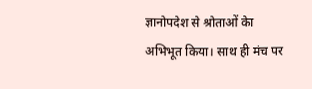ज्ञानोपदेश से श्रोताओं केा अभिभूत किया। साथ ही मंच पर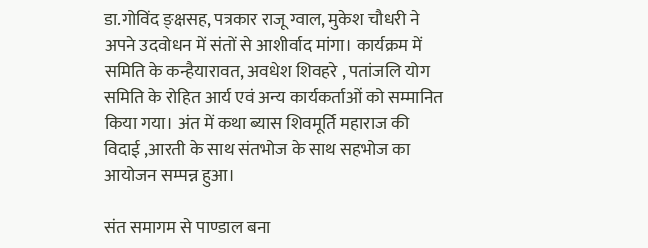डा.गोविंद ङ्क्षसह, पत्रकार राजू ग्वाल, मुकेश चौधरी ने अपने उदवोधन में संतों से आशीर्वाद मांगा। कार्यक्रम में समिति के कन्हैयारावत, अवधेश शिवहरे , पतांजलि योग समिति के रोहित आर्य एवं अन्य कार्यकर्ताओं को सम्मानित किया गया। अंत में कथा ब्यास शिवमूर्ति महाराज की विदाई ,आरती के साथ संतभोज के साथ सहभोज का आयोजन सम्पन्न हुआ।

संत समागम से पाण्डाल बना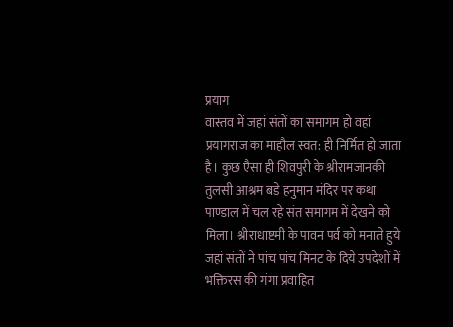प्रयाग
वास्तव में जहां संतों का समागम हो वहां प्रयागराज का माहौल स्वत: ही निर्मित हो जाता है। कुछ एैसा ही शिवपुरी के श्रीरामजानकी तुलसी आश्रम बडे हनुमान मंदिर पर कथा पाण्डाल में चल रहे संत समागम में देखने को मिला। श्रीराधाष्टमी के पावन पर्व को मनाते हुये जहां संतों ने पांच पांच मिनट के दिये उपदेशों में भक्तिरस की गंगा प्रवाहित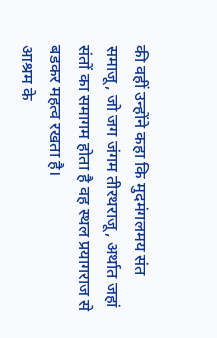की वहीं उन्होंने कहा कि मुदमंगलमय संत समाजू, जो जग जंगम तीरथराजू, अर्थात जहां संतों का समागम होता है वह स्थल प्रयागराज से बडकर महत्व रखता है।
आश्रम के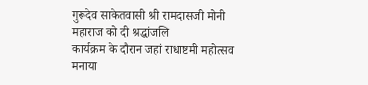गुरूदेव साकेतवासी श्री रामदासजी मोनी महाराज को दी श्रद्धांजलि
कार्यक्रम के दौरान जहां राधाष्टमी महोत्सव मनाया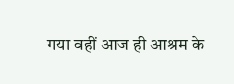गया वहीं आज ही आश्रम के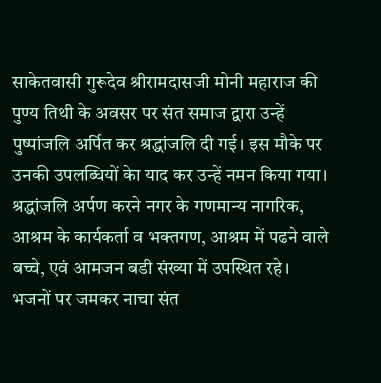साकेतवासी गुरूदेव श्रीरामदासजी मोनी महाराज की पुण्य तिथी के अवसर पर संत समाज द्वारा उन्हें पुष्पांजलि अर्पित कर श्रद्धांजलि दी गई। इस मौके पर उनकी उपलब्धियों केा याद कर उन्हें नमन किया गया। श्रद्धांजलि अर्पण करने नगर के गणमान्य नागरिक, आश्रम के कार्यकर्ता व भक्तगण, आश्रम में पढने वाले बच्चे, एवं आमजन बडी संख्या में उपस्थित रहे।
भजनों पर जमकर नाचा संत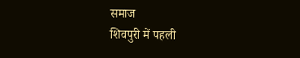समाज
शिवपुरी में पहली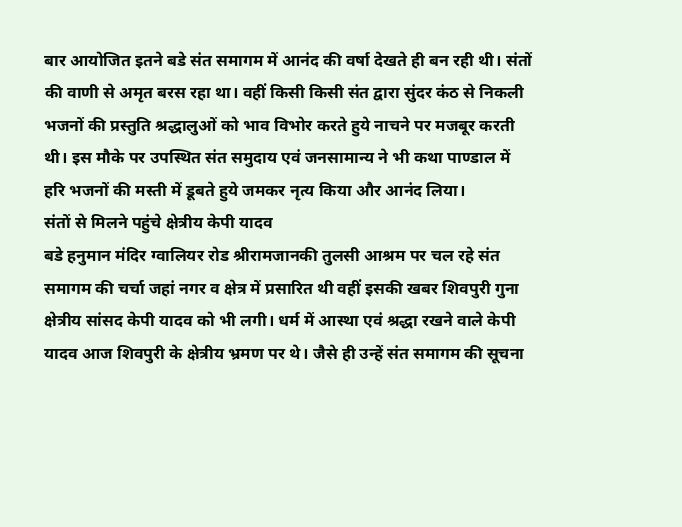बार आयोजित इतने बडे संत समागम में आनंद की वर्षा देखते ही बन रही थी। संतों की वाणी से अमृत बरस रहा था। वहीं किसी किसी संत द्वारा सुंदर कंठ से निकली भजनों की प्रस्तुति श्रद्धालुओं को भाव विभोर करते हुये नाचने पर मजबूर करती थी। इस मौके पर उपस्थित संत समुदाय एवं जनसामान्य ने भी कथा पाण्डाल में हरि भजनों की मस्ती में डूबते हुये जमकर नृत्य किया और आनंद लिया।
संतों से मिलने पहुंचे क्षेत्रीय केपी यादव
बडे हनुमान मंदिर ग्वालियर रोड श्रीरामजानकी तुलसी आश्रम पर चल रहे संत समागम की चर्चा जहां नगर व क्षेत्र में प्रसारित थी वहीं इसकी खबर शिवपुरी गुना क्षेत्रीय सांसद केपी यादव को भी लगी। धर्म में आस्था एवं श्रद्धा रखने वाले केपी यादव आज शिवपुरी के क्षेत्रीय भ्रमण पर थे। जैसे ही उन्हें संत समागम की सूचना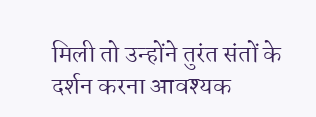मिली तो उन्होंने तुरंत संतों के दर्शन करना आवश्यक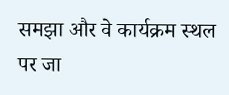समझा और वे कार्यक्रम स्थल पर जा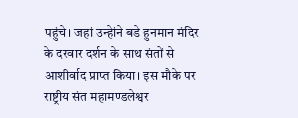पहुंचे। जहां उन्हेांने बडे हुनमान मंदिर के दरवार दर्शन के साथ संतों से आशीर्वाद प्राप्त किया। इस मौके पर राष्ट्रीय संत महामण्डलेश्वर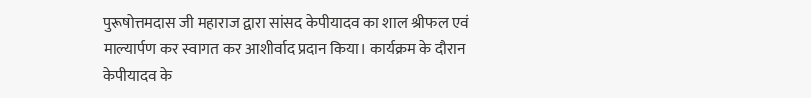पुरूषोत्तमदास जी महाराज द्वारा सांसद केपीयादव का शाल श्रीफल एवं माल्यार्पण कर स्वागत कर आशीर्वाद प्रदान किया। कार्यक्रम के दौरान केपीयादव के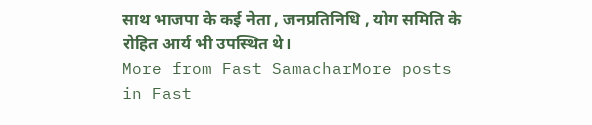साथ भाजपा के कई नेता , जनप्रतिनिधि , योग समिति के रोहित आर्य भी उपस्थित थे।
More from Fast SamacharMore posts in Fast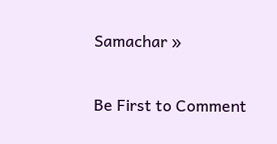Samachar »

Be First to Comment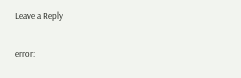Leave a Reply

error: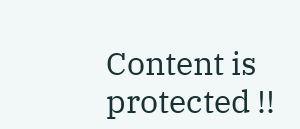Content is protected !!